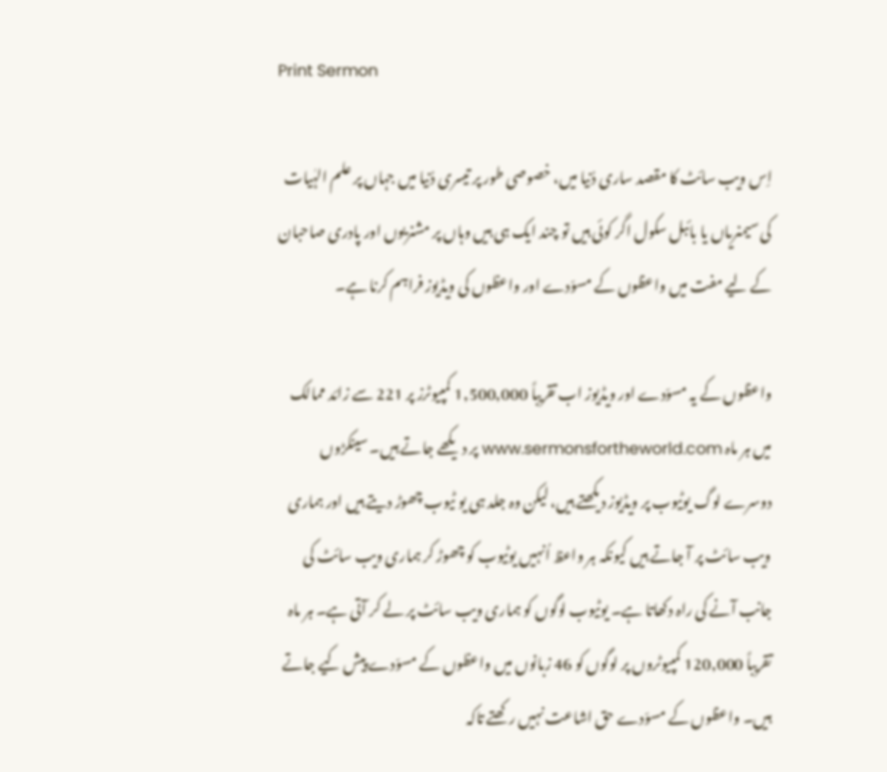Print Sermon

اِس ویب سائٹ کا مقصد ساری دُنیا میں، خصوصی طور پر تیسری دُنیا میں جہاں پر علم الہٰیات کی سیمنریاں یا بائبل سکول اگر کوئی ہیں تو چند ایک ہی ہیں وہاں پر مشنریوں اور پادری صاحبان کے لیے مفت میں واعظوں کے مسوّدے اور واعظوں کی ویڈیوز فراہم کرنا ہے۔

واعظوں کے یہ مسوّدے اور ویڈیوز اب تقریباً 1,500,000 کمپیوٹرز پر 221 سے زائد ممالک میں ہر ماہ www.sermonsfortheworld.com پر دیکھے جاتے ہیں۔ سینکڑوں دوسرے لوگ یوٹیوب پر ویڈیوز دیکھتے ہیں، لیکن وہ جلد ہی یو ٹیوب چھوڑ دیتے ہیں اور ہماری ویب سائٹ پر آ جاتے ہیں کیونکہ ہر واعظ اُنہیں یوٹیوب کو چھوڑ کر ہماری ویب سائٹ کی جانب آنے کی راہ دکھاتا ہے۔ یوٹیوب لوگوں کو ہماری ویب سائٹ پر لے کر آتی ہے۔ ہر ماہ تقریباً 120,000 کمپیوٹروں پر لوگوں کو 46 زبانوں میں واعظوں کے مسوّدے پیش کیے جاتے ہیں۔ واعظوں کے مسوّدے حق اشاعت نہیں رکھتے تاکہ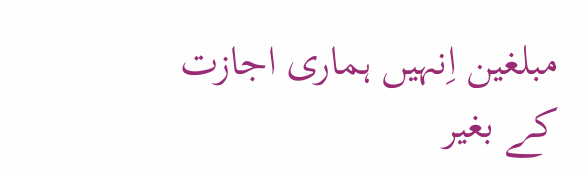مبلغین اِنہیں ہماری اجازت کے بغیر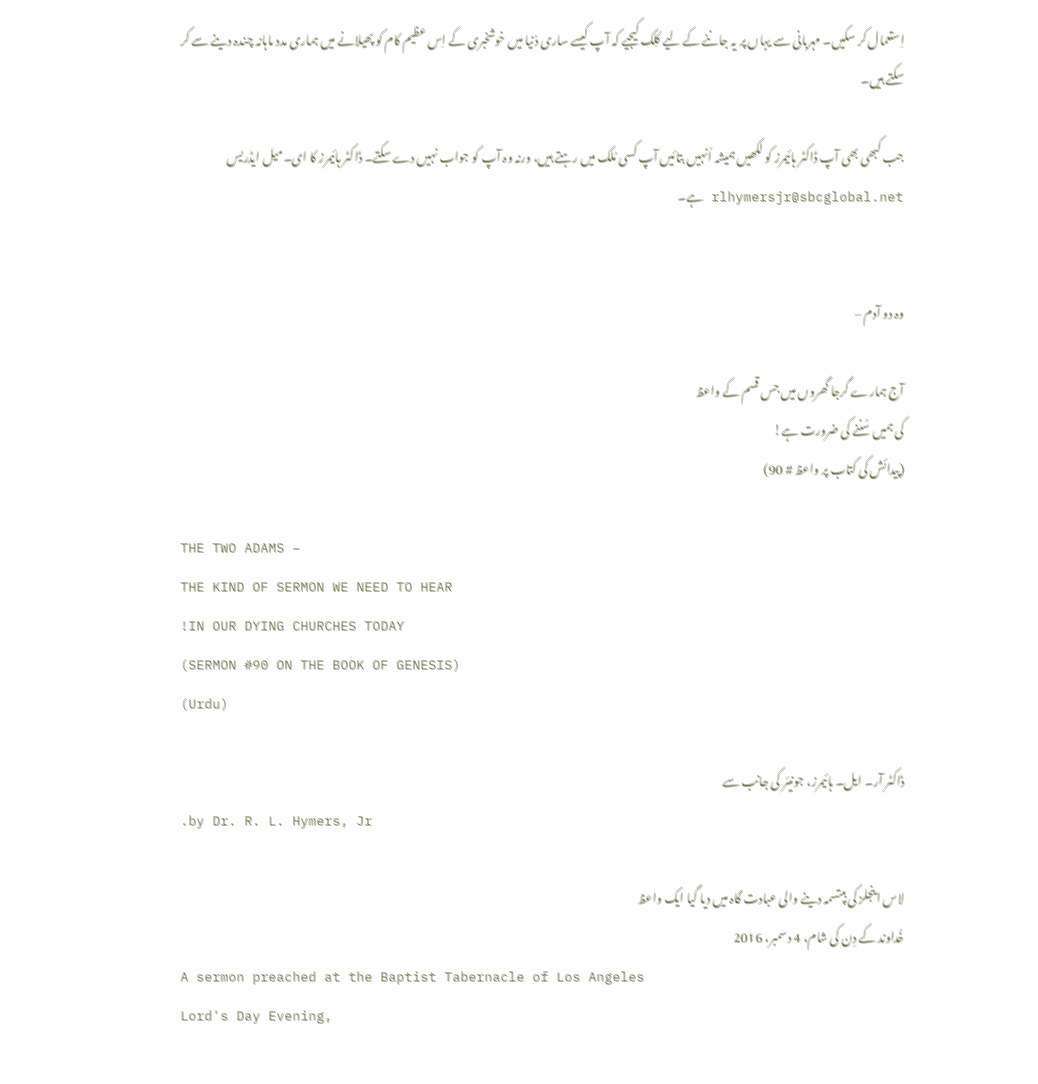اِستعمال کر سکیں۔ مہربانی سے یہاں پر یہ جاننے کے لیے کلِک کیجیے کہ آپ کیسے ساری دُنیا میں خوشخبری کے اِس عظیم کام کو پھیلانے میں ہماری مدد ماہانہ چندہ دینے سے کر سکتے ہیں۔

جب کبھی بھی آپ ڈاکٹر ہائیمرز کو لکھیں ہمیشہ اُنہیں بتائیں آپ کسی مُلک میں رہتے ہیں، ورنہ وہ آپ کو جواب نہیں دے سکتے۔ ڈاکٹر ہائیمرز کا ای۔میل ایڈریس rlhymersjr@sbcglobal.net ہے۔


وہ دو آدم –

آج ہمارے گرجا گھروں میں جس قسم کے واعظ
کی ہمیں سُننے کی ضرورت ہے!
(پیدائش کی کتاب پر واعظ # 90)

THE TWO ADAMS –
THE KIND OF SERMON WE NEED TO HEAR
!IN OUR DYING CHURCHES TODAY
(SERMON #90 ON THE BOOK OF GENESIS)
(Urdu)

ڈاکٹر آر۔ ایل۔ ہائیمرز، جونیئر کی جانب سے
.by Dr. R. L. Hymers, Jr

لاس اینجلز کی بپتسمہ دینے والی عبادت گاہ میں دیا گیا ایک واعظ
خُداوند کے دِن کی شام، 4 دسمبر، 2016
A sermon preached at the Baptist Tabernacle of Los Angeles
Lord's Day Evening,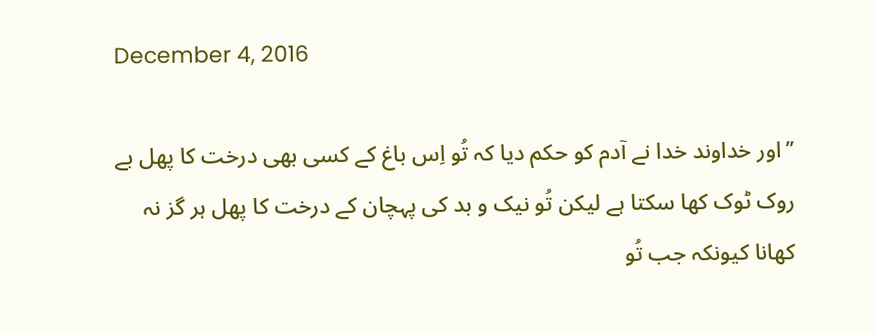December 4, 2016

’’اور خداوند خدا نے آدم کو حکم دیا کہ تُو اِس باغ کے کسی بھی درخت کا پھل بے روک ٹوک کھا سکتا ہے لیکن تُو نیک و بد کی پہچان کے درخت کا پھل ہر گز نہ کھانا کیونکہ جب تُو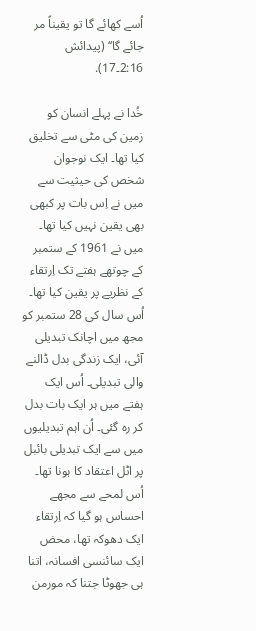اُسے کھائے گا تو یقیناً مر جائے گا‘‘ (پیدائش 2:16۔17).

خُدا نے پہلے انسان کو زمین کی مٹی سے تخلیق کیا تھا۔ ایک نوجوان شخص کی حیثیت سے میں نے اِس بات پر کبھی بھی یقین نہیں کیا تھا۔ میں نے 1961 کے ستمبر کے چوتھے ہفتے تک اِرتقاء کے نظریے پر یقین کیا تھا۔ اُس سال کی 28 ستمبر کو مجھ میں اچانک تبدیلی آئی، ایک زندگی بدل ڈالنے والی تبدیلی۔ اُس ایک ہفتے میں ہر ایک بات بدل کر رہ گئی۔ اُن اہم تبدیلیوں میں سے ایک تبدیلی بائبل پر اٹل اعتقاد کا ہونا تھا۔ اُس لمحے سے مجھے احساس ہو گیا کہ اِرتقاء ایک دھوکہ تھا، محض ایک سائنسی افسانہ، اتنا ہی جھوٹا جتنا کہ مورمن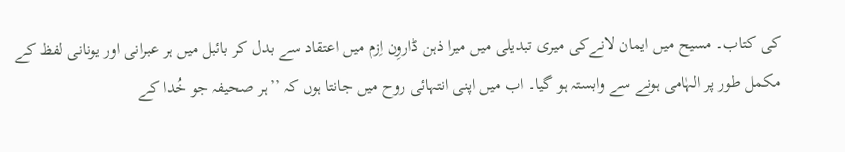کی کتاب۔ مسیح میں ایمان لانےکی میری تبدیلی میں میرا ذہن ڈاروِن اِزم میں اعتقاد سے بدل کر بائبل میں ہر عبرانی اور یونانی لفظ کے مکمل طور پر الہٰامی ہونے سے وابستہ ہو گیا۔ اب میں اپنی انتہائی روح میں جانتا ہوں کہ ’’ہر صحیفہ جو خُدا کے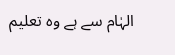الہٰام سے ہے وہ تعلیم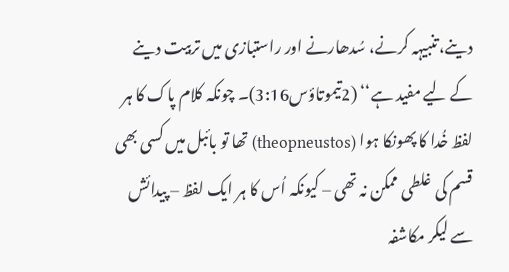دینے، تنبیہہ کرنے، سُدھارنے اور راستبازی میں تربیت دینے کے لیے مفید ہے‘‘ (2تیموتاؤس3:16)۔ چونکہ کلام پاک کا ہر لفظ خُدا کا پھونکا ہوا (theopneustos) تھا تو بائبل میں کسی بھی قسم کی غلطی ممکن نہ تھی – کیونکہ اُس کا ہر ایک لفظ – پیدائش سے لیکر مکاشفہ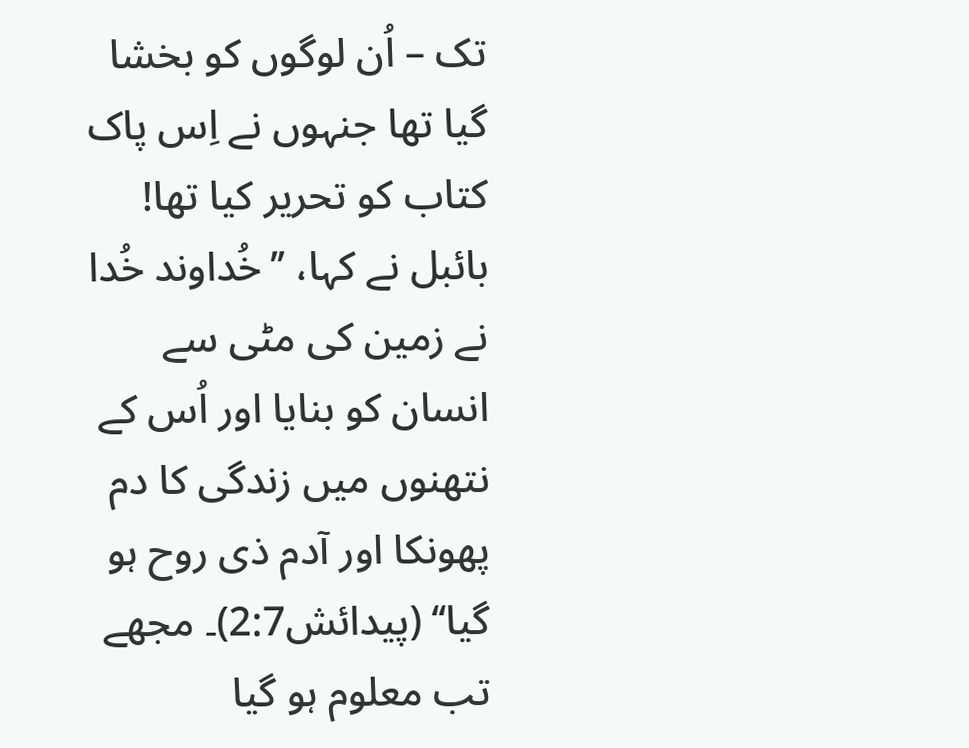تک – اُن لوگوں کو بخشا گیا تھا جنہوں نے اِس پاک کتاب کو تحریر کیا تھا! بائبل نے کہا، ’’خُداوند خُدا نے زمین کی مٹی سے انسان کو بنایا اور اُس کے نتھنوں میں زندگی کا دم پھونکا اور آدم ذی روح ہو گیا‘‘ (پیدائش2:7)۔ مجھے تب معلوم ہو گیا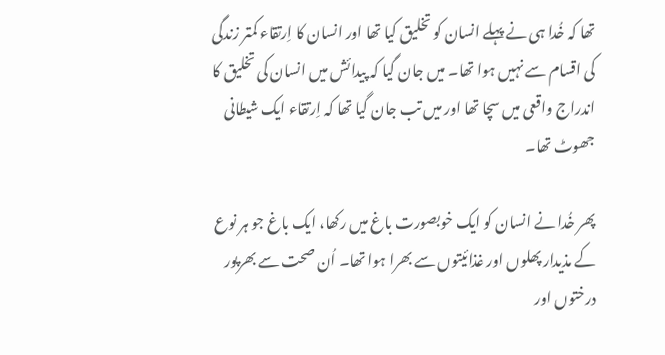تھا کہ خُدا ہی نے پہلے انسان کو تخلیق کیا تھا اور انسان کا اِرتقاء کمتر زندگی کی اقسام سے نہیں ہوا تھا۔ میں جان گیا کہ پیدائش میں انسان کی تخلیق کا اندراج واقعی میں سچا تھا اور میں تب جان گیا تھا کہ اِرتقاء ایک شیطانی جھوٹ تھا۔

پھر خُدا نے انسان کو ایک خوبصورت باغ میں رکھا، ایک باغ جو ہر نوع کے مذیدار پھلوں اور غذائیتوں سے بھرا ہوا تھا۔ اُن صحت سے بھرپور درختوں اور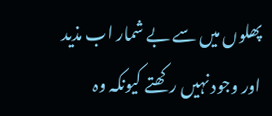پھلوں میں سے بے شمار اب مذید اور وجود نہیں رکھتے کیونکہ وہ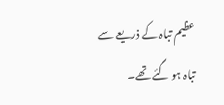عظیم تباہ کے ذریعے سے تباہ ہو گئے تھے۔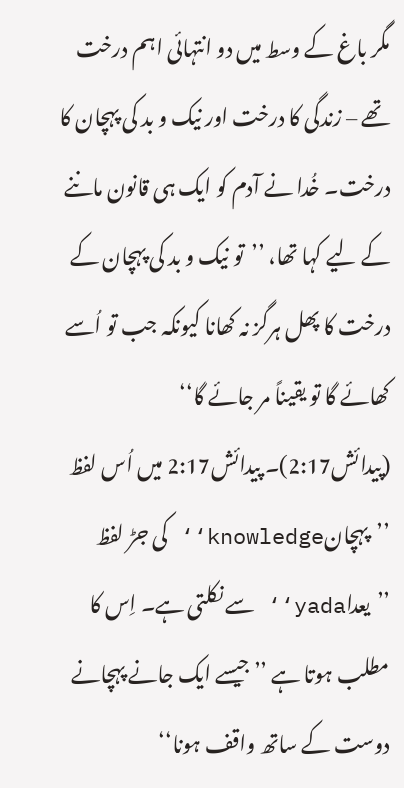مگر باغ کے وسط میں دو انتہائی اہم درخت تھے – زندگی کا درخت اور نیک و بد کی پہچان کا درخت۔ خُدا نے آدم کو ایک ہی قانون ماننے کے لیے کہا تھا، ’’تو نیک و بد کی پہچان کے درخت کا پھل ہرگز نہ کھانا کیونکہ جب تو اُسے کھائے گا تو یقیناً مر جائے گا‘‘ (پیدائش2:17)۔ پیدائش2:17 میں اُس لفظ ’’پہچانknowledge‘‘ کی جڑ لفظ ’’یعداyada‘‘ سے نکلتی ہے۔ اِس کا مطلب ہوتا ہے ’’جیسے ایک جانے پہچانے دوست کے ساتھ واقف ہونا‘‘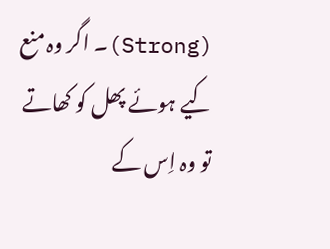(Strong)۔ اگر وہ منع کیے ہوئے پھل کو کھاتے تو وہ اِس کے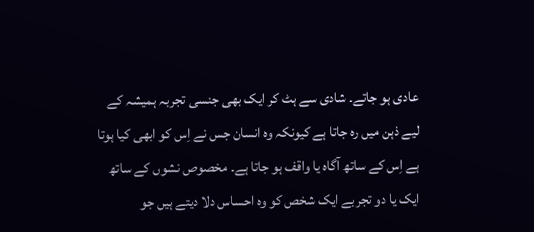عادی ہو جاتے۔ شادی سے ہٹ کر ایک بھی جنسی تجربہ ہمیشہ کے لیے ذہن میں رہ جاتا ہے کیونکہ وہ انسان جس نے اِس کو ابھی کیا ہوتا ہے اِس کے ساتھ آگاہ یا واقف ہو جاتا ہے۔ مخصوص نشوں کے ساتھ ایک یا دو تجربے ایک شخص کو وہ احساس دلا دیتے ہیں جو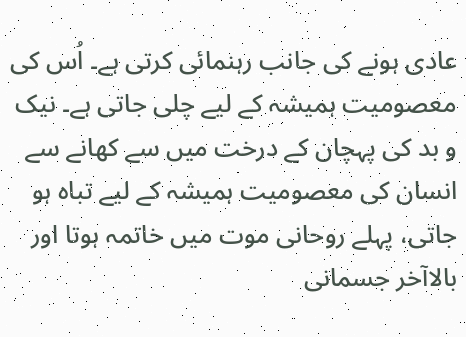عادی ہونے کی جانب رہنمائی کرتی ہے۔ اُس کی معصومیت ہمیشہ کے لیے چلی جاتی ہے۔ نیک و بد کی پہچان کے درخت میں سے کھانے سے انسان کی معصومیت ہمیشہ کے لیے تباہ ہو جاتی، پہلے روحانی موت میں خاتمہ ہوتا اور بالاآخر جسمانی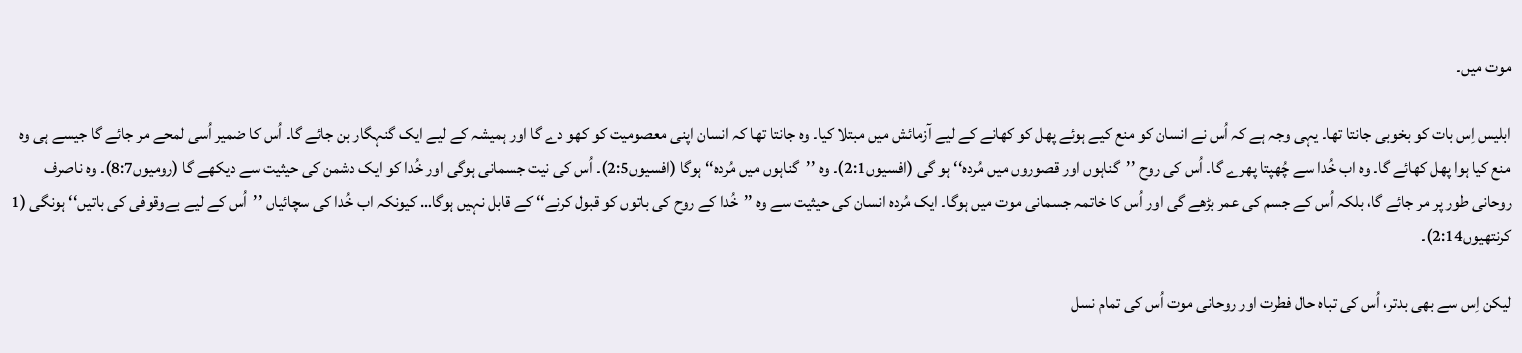موت میں۔

ابلیس اِس بات کو بخوبی جانتا تھا۔ یہی وجہ ہے کہ اُس نے انسان کو منع کیے ہوئے پھل کو کھانے کے لیے آزمائش میں مبتلا کیا۔ وہ جانتا تھا کہ انسان اپنی معصومیت کو کھو دے گا اور ہمیشہ کے لیے ایک گنہگار بن جائے گا۔ اُس کا ضمیر اُسی لمحے مر جائے گا جیسے ہی وہ منع کیا ہوا پھل کھائے گا۔ وہ اب خُدا سے چُھپتا پھرے گا۔ اُس کی روح ’’گناہوں اور قصوروں میں مُردہ‘‘ ہو گی (افسیوں2:1)۔ وہ ’’گناہوں میں مُردہ‘‘ ہوگا (افسیوں2:5)۔ اُس کی نیت جسمانی ہوگی اور خُدا کو ایک دشمن کی حیثیت سے دیکھے گا (رومیوں8:7)۔ وہ ناصرف روحانی طور پر مر جائے گا، بلکہ اُس کے جسم کی عمر بڑھے گی اور اُس کا خاتمہ جسمانی موت میں ہوگا۔ ایک مُردہ انسان کی حیثیت سے وہ ’’خُدا کے روح کی باتوں کو قبول کرنے‘‘ کے قابل نہیں ہوگا… کیونکہ اب خُدا کی سچائیاں ’’اُس کے لیے بےوقوفی کی باتیں‘‘ ہونگی (1 کرنتھیوں2:14)۔

لیکن اِس سے بھی بدتر، اُس کی تباہ حال فطرت اور روحانی موت اُس کی تمام نسل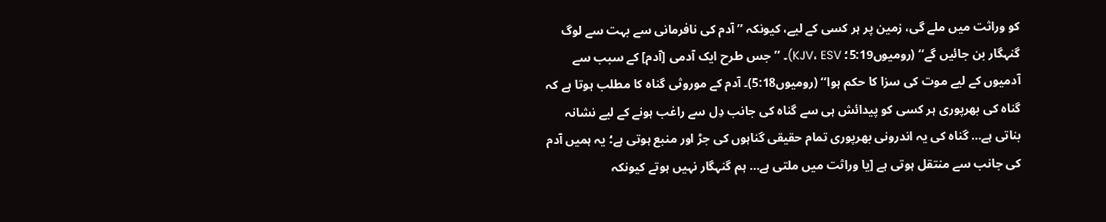کو وراثت میں ملے گی، زمین پر ہر کسی کے لیے، کیونکہ ’’آدم کی نافرمانی سے بہت سے لوگ گنہگار بن جائیں گے‘‘ (رومیوں5:19؛ KJV، ESV)۔ ’’جس طرح ایک آدمی [آدم] کے سبب سے آدمیوں کے لیے موت کی سزا کا حکم ہوا‘‘ (رومیوں5:18)۔ آدم کے موروثی گناہ کا مطلب ہوتا ہے کہ گناہ کی بھرپوری ہر کسی کو پیدائش ہی سے گناہ کی جانب دِل سے راغب ہونے کے لیے نشانہ بناتی ہے… گناہ کی یہ اندرونی بھرپوری تمام حقیقی گناہوں کی جڑ اور منبع ہوتی ہے؛ یہ ہمیں آدم کی جانب سے منتقل ہوتی ہے [یا وراثت میں ملتی ہے… ہم گنہگار نہیں ہوتے کیونکہ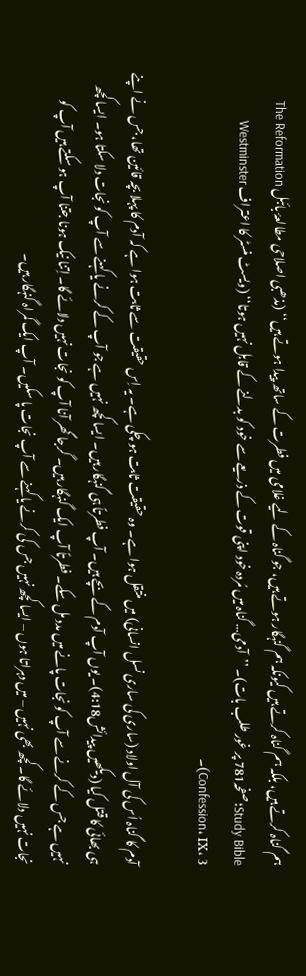ہم گناہ کرتے ہیں، بلکہ ہم گناہ کرتے ہیں کیونکہ ہم گنہگار ہوتے ہیں، جو گناہ کے لیے غلامی میں فطرت کے ساتھ پیدا ہوتے ہیں‘‘ (مذھبی اصلاحی مطالعۂ بائبل The Reformation Study Bible؛ صفحہ781 پر غور طلب بات)۔ ’’آدمی… گناہ میں مُردہ خود اپنی قوت کے ذریعے سے خود کو بدلنے کے قابل نہیں ہوتا‘‘ (ویسٹ منسٹر کا اعتراف Westminster Confession، IX، 3)۔

آدم کا گناہ اُس کی آل اولاد (ساری کی ساری نسل انسانی) میں منتقل ہوا ہے۔ وہ حقیقت ثابت ہو چکی ہے۔ یہ اِس حقیقت سے ثابت ہوا ہے کہ آدم کا پہلا بچہ قائین تھا، جس نے اپنے ہی بھائی کا قتل کیا (دیکھیں پیدائش4:18)۔ یوں آپ آدم کے بچے ہیں۔ آپ فطرتاً ہی گنہگار ہیں۔ ایسا کچھ نہیں ہے جو آپ کے کرنے یا کہنے سے آپ کو نجات دلا سکتا ہو۔ ایسا کچھ نہیں ہے جس کے کرنے سے آپ کو نجات پانے میں مدد مل سکے۔ فطرتاً آپ ایک گنہگار ہیں۔ گرجا گھر آنا آپ کو نجات نہیں دلائے گا۔ اِتنا نیک ہونا جتنا آپ ہو سکتے ہیں آپ کو نجات نہیں دلائے گا۔ کچھ بھی نہیں – میں دہراتا ہوں – ایسا کچھ نہیں جس کی کرنے یا کہنے سے آپ نجات پا سکیں۔ آپ ایک گمراہ گنہگار ہیں۔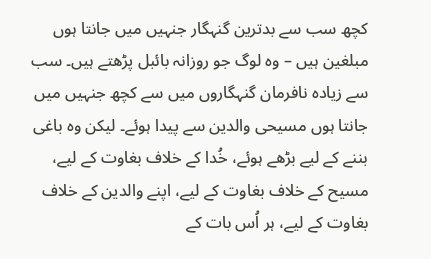کچھ سب سے بدترین گنہگار جنہیں میں جانتا ہوں مبلغین ہیں – وہ لوگ جو روزانہ بائبل پڑھتے ہیں۔ سب سے زیادہ نافرمان گنہگاروں میں سے کچھ جنہیں میں جانتا ہوں مسیحی والدین سے پیدا ہوئے۔ لیکن وہ باغی بننے کے لیے بڑھے ہوئے، خُدا کے خلاف بغاوت کے لیے، مسیح کے خلاف بغاوت کے لیے، اپنے والدین کے خلاف بغاوت کے لیے، ہر اُس بات کے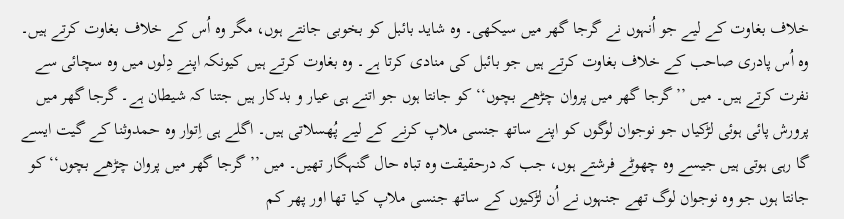خلاف بغاوت کے لیے جو اُنہوں نے گرجا گھر میں سیکھی۔ وہ شاید بائبل کو بخوبی جانتے ہوں، مگر وہ اُس کے خلاف بغاوت کرتے ہیں۔ وہ اُس پادری صاحب کے خلاف بغاوت کرتے ہیں جو بائبل کی منادی کرتا ہے۔ وہ بغاوت کرتے ہیں کیونکہ اپنے دِلوں میں وہ سچائی سے نفرت کرتے ہیں۔ میں ’’گرجا گھر میں پروان چڑھے بچوں‘‘ کو جانتا ہوں جو اتنے ہی عیار و بدکار ہیں جتنا کہ شیطان ہے۔ گرجا گھر میں پرورش پائی ہوئی لڑکیاں جو نوجوان لوگوں کو اپنے ساتھ جنسی ملاپ کرنے کے لیے پُھسلاتی ہیں۔ اگلے ہی اِتوار وہ حمدوثنا کے گیت ایسے گا رہی ہوتی ہیں جیسے وہ چھوٹے فرشتے ہوں، جب کہ درحقیقت وہ تباہ حال گنہگار تھیں۔ میں ’’گرجا گھر میں پروان چڑھے بچوں‘‘ کو جانتا ہوں جو وہ نوجوان لوگ تھے جنہوں نے اُن لڑکیوں کے ساتھ جنسی ملاپ کیا تھا اور پھر کم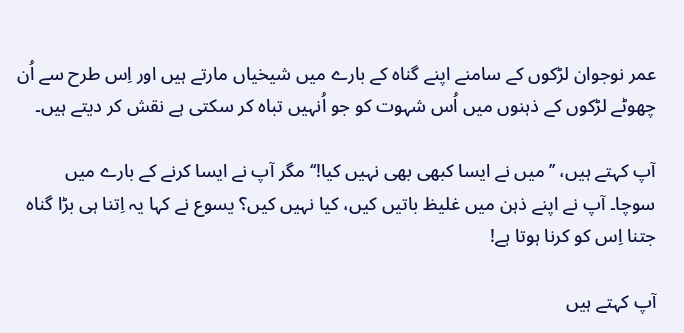عمر نوجوان لڑکوں کے سامنے اپنے گناہ کے بارے میں شیخیاں مارتے ہیں اور اِس طرح سے اُن چھوٹے لڑکوں کے ذہنوں میں اُس شہوت کو جو اُنہیں تباہ کر سکتی ہے نقش کر دیتے ہیں۔

آپ کہتے ہیں، ’’میں نے ایسا کبھی بھی نہیں کیا!‘‘ مگر آپ نے ایسا کرنے کے بارے میں سوچا۔ آپ نے اپنے ذہن میں غلیظ باتیں کیں، کیا نہیں کیں؟ یسوع نے کہا یہ اِتنا ہی بڑا گناہ جتنا اِس کو کرنا ہوتا ہے!

آپ کہتے ہیں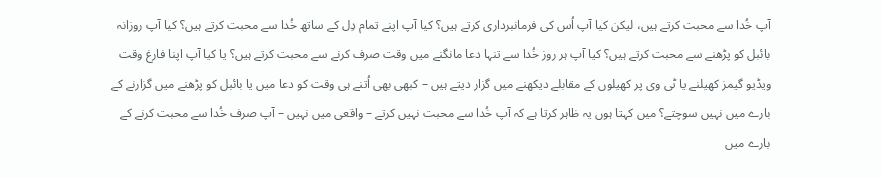آپ خُدا سے محبت کرتے ہیں، لیکن کیا آپ اُس کی فرمانبرداری کرتے ہیں؟ کیا آپ اپنے تمام دِل کے ساتھ خُدا سے محبت کرتے ہیں؟ کیا آپ روزانہ بائبل کو پڑھنے سے محبت کرتے ہیں؟ کیا آپ ہر روز خُدا سے تنہا دعا مانگنے میں وقت صرف کرنے سے محبت کرتے ہیں؟ یا کیا آپ اپنا فارغ وقت ویڈیو گیمز کھیلنے یا ٹی وی پر کھیلوں کے مقابلے دیکھنے میں گزار دیتے ہیں – کبھی بھی اُتنے ہی وقت کو دعا میں یا بائبل کو پڑھنے میں گزارنے کے بارے میں نہیں سوچتے؟ میں کہتا ہوں یہ ظاہر کرتا ہے کہ آپ خُدا سے محبت نہیں کرتے – واقعی میں نہیں – آپ صرف خُدا سے محبت کرنے کے بارے میں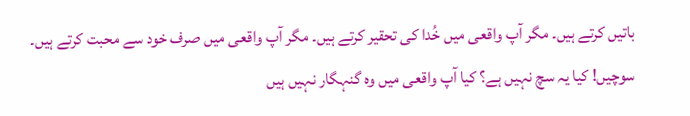باتیں کرتے ہیں۔ مگر آپ واقعی میں خُدا کی تحقیر کرتے ہیں۔ مگر آپ واقعی میں صرف خود سے محبت کرتے ہیں۔ سوچیں! کیا یہ سچ نہیں ہے؟ کیا آپ واقعی میں وہ گنہگار نہیں ہیں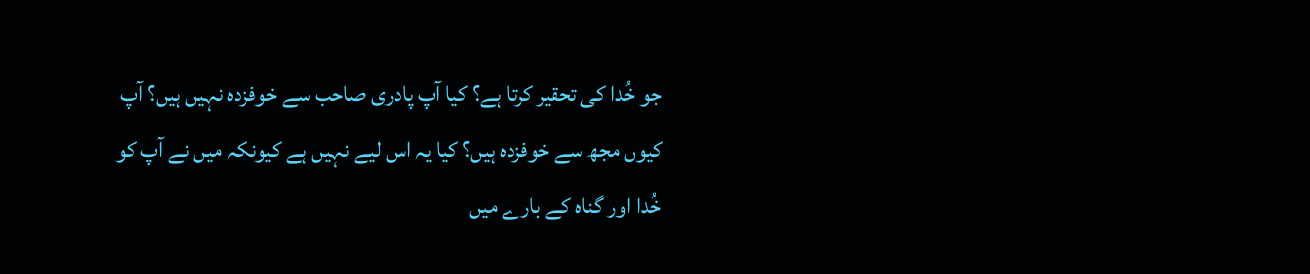جو خُدا کی تحقیر کرتا ہے؟ کیا آپ پادری صاحب سے خوفزدہ نہیں ہیں؟ آپ کیوں مجھ سے خوفزدہ ہیں؟ کیا یہ اس لیے نہیں ہے کیونکہ میں نے آپ کو خُدا اور گناہ کے بارے میں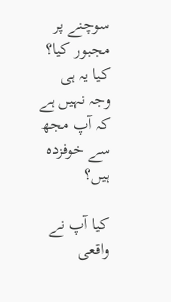سوچنے پر مجبور کیا؟ کیا یہ ہی وجہ نہیں ہے کہ آپ مجھ سے خوفزدہ ہیں؟

کیا آپ نے واقعی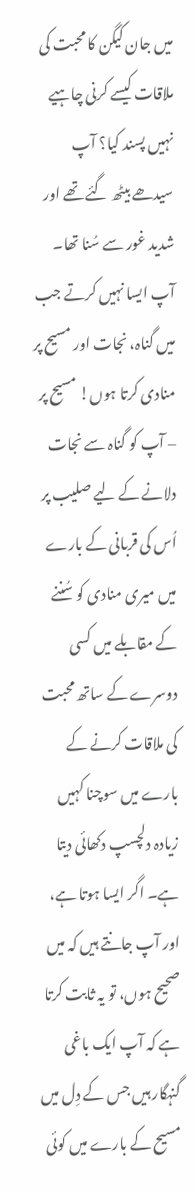میں جان کیگن کا محبت کی ملاقات کیسے کرنی چاہیے نہیں پسند کیا؟ آپ سیدھے بیٹھ گئے تھے اور شدید غور سے سُنا تھا۔ آپ ایسا نہیں کرتے جب میں گناہ، نجات اور مسیح پر منادی کرتا ہوں! مسیح پر – آپ کو گناہ سے نجات دلانے کے لیے صلیب پر اُس کی قربانی کے بارے میں میری منادی کو سُننے کے مقابلے میں کسی دوسرے کے ساتھ محبت کی ملاقات کرنے کے بارے میں سوچنا کہیں زیادہ دلچسپ دکھائی دیتا ہے۔ اگر ایسا ہوتا ہے، اور آپ جانتے ہیں کہ میں صحیح ہوں، تو یہ ثابت کرتا ہے کہ آپ ایک باغی گنہگار ہیں جس کے دِل میں مسیح کے بارے میں کوئی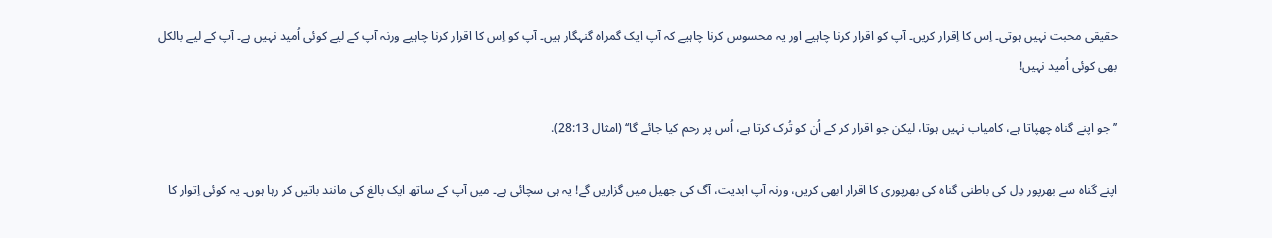حقیقی محبت نہیں ہوتی۔ اِس کا اِقرار کریں۔ آپ کو اقرار کرنا چاہیے اور یہ محسوس کرنا چاہیے کہ آپ ایک گمراہ گنہگار ہیں۔ آپ کو اِس کا اقرار کرنا چاہیے ورنہ آپ کے لیے کوئی اُمید نہیں ہے۔ آپ کے لیے بالکل بھی کوئی اُمید نہیں!

’’جو اپنے گناہ چھپاتا ہے، کامیاب نہیں ہوتا، لیکن جو اقرار کر کے اُن کو تُرک کرتا ہے، اُس پر رحم کیا جائے گا‘‘ (امثال 28:13).

اپنے گناہ سے بھرپور دِل کی باطنی گناہ کی بھرپوری کا اقرار ابھی کریں، ورنہ آپ ابدیت، آگ کی جھیل میں گزاریں گے! یہ ہی سچائی ہے۔ میں آپ کے ساتھ ایک بالغ کی مانند باتیں کر رہا ہوں۔ یہ کوئی اِتوار کا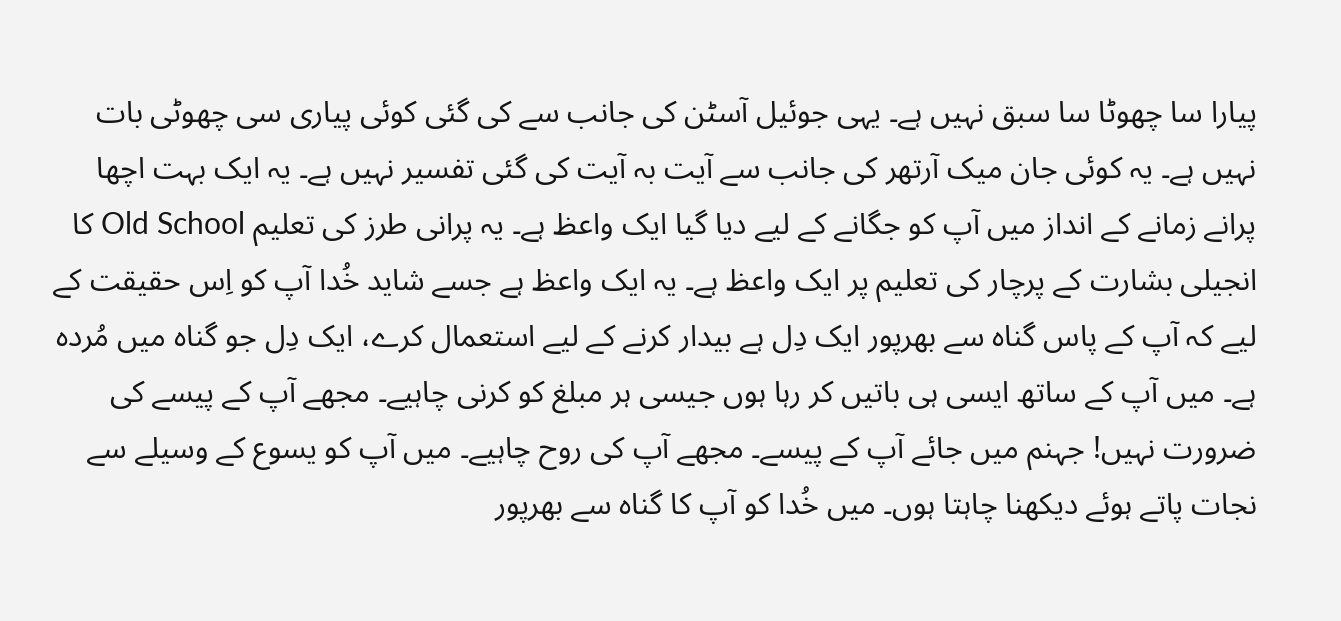پیارا سا چھوٹا سا سبق نہیں ہے۔ یہی جوئیل آسٹن کی جانب سے کی گئی کوئی پیاری سی چھوٹی بات نہیں ہے۔ یہ کوئی جان میک آرتھر کی جانب سے آیت بہ آیت کی گئی تفسیر نہیں ہے۔ یہ ایک بہت اچھا پرانے زمانے کے انداز میں آپ کو جگانے کے لیے دیا گیا ایک واعظ ہے۔ یہ پرانی طرز کی تعلیم Old School کا انجیلی بشارت کے پرچار کی تعلیم پر ایک واعظ ہے۔ یہ ایک واعظ ہے جسے شاید خُدا آپ کو اِس حقیقت کے لیے کہ آپ کے پاس گناہ سے بھرپور ایک دِل ہے بیدار کرنے کے لیے استعمال کرے، ایک دِل جو گناہ میں مُردہ ہے۔ میں آپ کے ساتھ ایسی ہی باتیں کر رہا ہوں جیسی ہر مبلغ کو کرنی چاہیے۔ مجھے آپ کے پیسے کی ضرورت نہیں! جہنم میں جائے آپ کے پیسے۔ مجھے آپ کی روح چاہیے۔ میں آپ کو یسوع کے وسیلے سے نجات پاتے ہوئے دیکھنا چاہتا ہوں۔ میں خُدا کو آپ کا گناہ سے بھرپور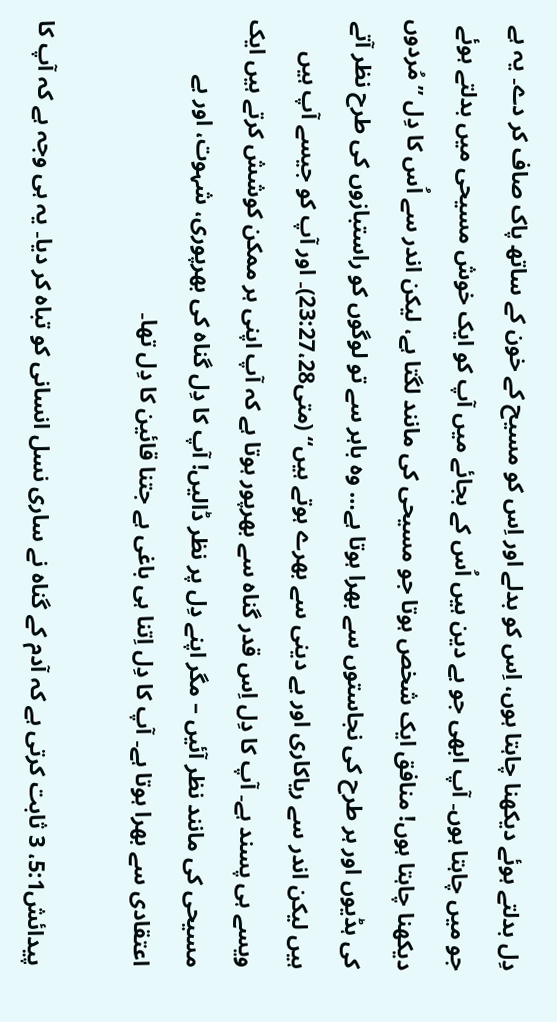دِل بدلتے ہوئے دیکھنا چاہتا ہوں، اِس کو بدلے اور اِس کو مسیح کے خون کے ساتھ پاک صاف کر دے۔ یہ ہے جو میں چاہتا ہوں۔ آپ ابھی جو بے دین ہیں اُس کے بجائے میں آپ کو ایک خوش مسیحی میں بدلتے ہوئے دیکھنا چاہتا ہوں! منافق ایک شخص ہوتا جو مسیحی کی مانند لگتا ہے، لیکن اندر سے اُس کا دِل ’’مُردوں کی ہڈیوں اور ہر طرح کی نجاستوں سے بھرا ہوتا ہے… وہ باہر سے تو لوگوں کو راستبازوں کی طرح نظر آتے ہیں لیکن اندر سے ریاکاری اور بے دینی سے بھرے ہوتے ہیں‘‘ (متی23:27،28)۔ اور آپ کو جیسے آپ ہیں ویسے ہی پسند ہے۔ آپ کا دِل اِس قدر گناہ سے بھرپور ہوتا ہے کہ آپ اپنی ہر ممکن کوشش کرتے ہیں ایک مسیحی کی مانند نظر آئیں – مگر اپنے دِل پر نظر ڈالیں! آپ کا دِل گناہ کی بھرپوری، شہوت، اور بے اعتقادی سے بھرا ہوتا ہے۔ آپ کا دِل اِتنا ہی باغی ہے جتنا قائین کا دِل تھا۔

پیدائش5:1، 3 ثابت کرتی ہے کہ آدم کے گناہ نے ساری نسل انسانی کو تباہ کر دیا۔ یہ ہی وجہ ہے کہ آپ کا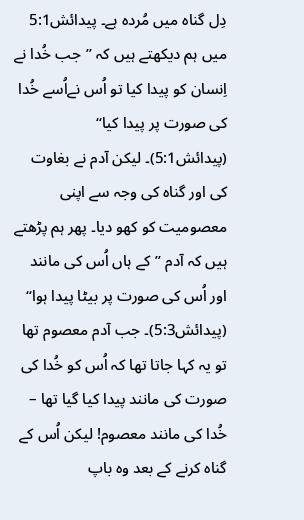دِل گناہ میں مُردہ ہے۔ پیدائش5:1 میں ہم دیکھتے ہیں کہ ’’جب خُدا نے اِنسان کو پیدا کیا تو اُس نےاُسے خُدا کی صورت پر پیدا کیا‘‘ (پیدائش5:1)۔ لیکن آدم نے بغاوت کی اور گناہ کی وجہ سے اپنی معصومیت کو کھو دیا۔ پھر ہم پڑھتے ہیں کہ آدم ’’کے ہاں اُس کی مانند اور اُس کی صورت پر بیٹا پیدا ہوا‘‘ (پیدائش5:3)۔ جب آدم معصوم تھا تو یہ کہا جاتا تھا کہ اُس کو خُدا کی صورت کی مانند پیدا کیا گیا تھا – خُدا کی مانند معصوم! لیکن اُس کے گناہ کرنے کے بعد وہ باپ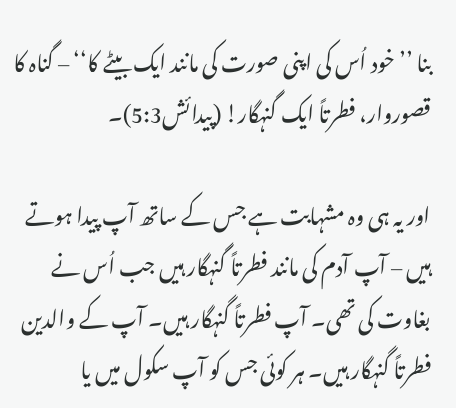بنا ’’خود اُس کی اپنی صورت کی مانند ایک بیٹے کا‘‘ – گناہ کا قصوروار، فطرتاً ایک گنہگار! (پیدائش5:3)۔

اور یہ ہی وہ مشہابت ہے جس کے ساتھ آپ پیدا ہوتے ہیں – آپ آدم کی مانند فطرتاً گنہگار ہیں جب اُس نے بغاوت کی تھی۔ آپ فطرتاً گنہگار ہیں۔ آپ کے والدین فطرتاً گنہگار ہیں۔ ہر کوئی جس کو آپ سکول میں یا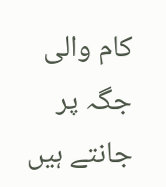کام والی جگہ پر جانتے ہیں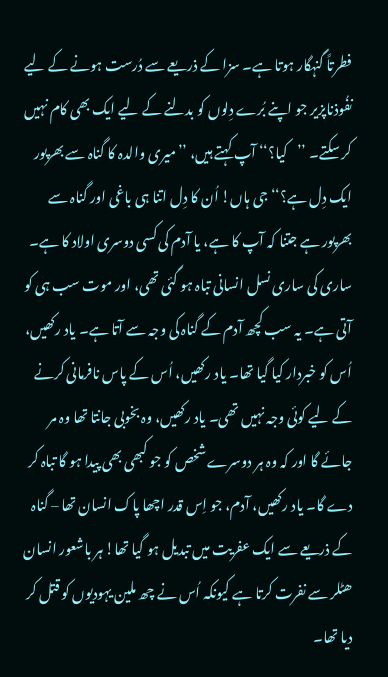فطرتاً گنہگار ہوتا ہے۔ سزا کے ذریعے سے دُرست ہونے کے لیے نفُوذناپزیر جو اپنے بُرے دِلوں کو بدلنے کے لیے ایک بھی کام نہیں کر سکتے۔ ’’کیا؟‘‘ آپ کہتے ہیں، ’’میری والدہ کا گناہ سے بھرپور ایک دِل ہے؟‘‘ جی ہاں! اُن کا دِل اتنا ہی باغی اور گناہ سے بھرپور ہے جتنا کہ آپ کا ہے، یا آدم کی کسی دوسری اولاد کا ہے۔ ساری کی ساری نسل انسانی تباہ ہو گئی تھی، اور موت سب ہی کو آتی ہے۔ یہ سب کچھ آدم کے گناہ کی وجہ سے آتا ہے۔ یاد رکھیں، اُس کو خبردار کیا گیا تھا۔ یاد رکھیں، اُس کے پاس نافرمانی کرنے کے لیے کوئی وجہ نہیں تھی۔ یاد رکھیں، وہ بخوبی جانتا تھا وہ مر جائے گا اور کہ وہ ہر دوسرے شخص کو جو کبھی بھی پیدا ہو گا تباہ کر دے گا۔ یاد رکھیں، آدم، جو اِس قدر اچھا پاک انسان تھا – گناہ کے ذریعے سے ایک عفریت میں تبدیل ہو گیا تھا! ہر باشعور انسان ھٹلر سے نفرت کرتا ہے کیونکہ اُس نے چھ ملین یہودیوں کو قتل کر دیا تھا۔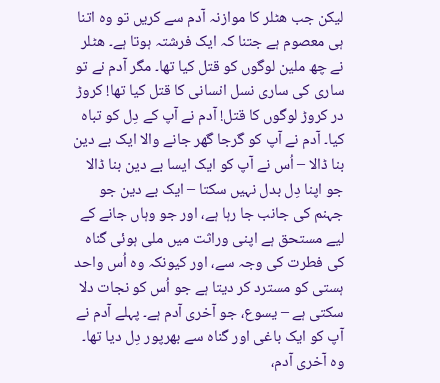لیکن جب ھٹلر کا موازنہ آدم سے کریں تو وہ اتنا ہی معصوم ہے جتنا کہ ایک فرشتہ ہوتا ہے۔ ھٹلر نے چھ ملین لوگوں کو قتل کیا تھا۔ مگر آدم نے تو ساری کی ساری نسل انسانی کا قتل کیا تھا! کروڑ در کروڑ لوگوں کا قتل! آدم نے آپ کے دِل کو تباہ کیا۔ آدم نے آپ کو گرجا گھر جانے والا ایک بے دین بنا ڈالا – اُس نے آپ کو ایک ایسا بے دین بنا ڈالا جو اپنا دِل بدل نہیں سکتا – ایک بے دین جو جہنم کی جانب جا رہا ہے، اور جو وہاں جانے کے لیے مستحق ہے اپنی وراثت میں ملی ہوئی گناہ کی فطرت کی وجہ سے، اور کیونکہ وہ اُس واحد ہستی کو مسترد کر دیتا ہے جو اُس کو نجات دلا سکتی ہے – یسوع، جو آخری آدم ہے۔ پہلے آدم نے آپ کو ایک باغی اور گناہ سے بھرپور دِل دیا تھا۔ وہ آخری آدم،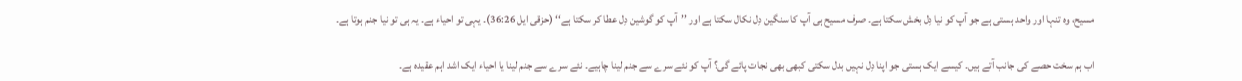مسیح، وہ تنہا اور واحد ہستی ہے جو آپ کو نیا دِل بخش سکتا ہے۔ صرف مسیح ہی آپ کا سنگین دِل نکال سکتا ہے اور ’’آپ کو گوشین دِل عطا کر سکتا ہے‘‘ (حزقی ایل 36:26)۔ یہی تو احیاء ہے۔ یہ ہی تو نیا جنم ہوتا ہے۔

اب ہم سخت حصے کی جانب آتے ہیں۔ کیسے ایک ہستی جو اپنا دِل نہیں بدل سکتی کبھی بھی نجات پائے گی؟ آپ کو نئے سرے سے جنم لینا چاہیے۔ نئے سرے سے جنم لینا یا احیاء ایک اشد اہم عقیدہ ہے۔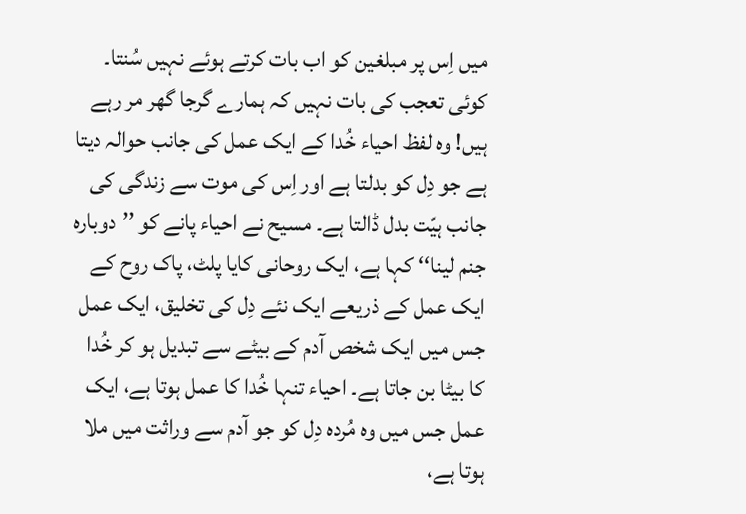میں اِس پر مبلغین کو اب بات کرتے ہوئے نہیں سُنتا۔ کوئی تعجب کی بات نہیں کہ ہمارے گرجا گھر مر رہے ہیں! وہ لفظ احیاء خُدا کے ایک عمل کی جانب حوالہ دیتا ہے جو دِل کو بدلتا ہے اور اِس کی موت سے زندگی کی جانب ہیّت بدل ڈالتا ہے۔ مسیح نے احیاء پانے کو ’’دوبارہ جنم لینا‘‘ کہا ہے، ایک روحانی کایا پلٹ، پاک روح کے ایک عمل کے ذریعے ایک نئے دِل کی تخلیق، ایک عمل جس میں ایک شخص آدم کے بیٹے سے تبدیل ہو کر خُدا کا بیٹا بن جاتا ہے۔ احیاء تنہا خُدا کا عمل ہوتا ہے، ایک عمل جس میں وہ مُردہ دِل کو جو آدم سے وراثت میں ملا ہوتا ہے،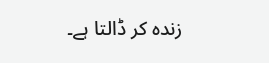زندہ کر ڈالتا ہے۔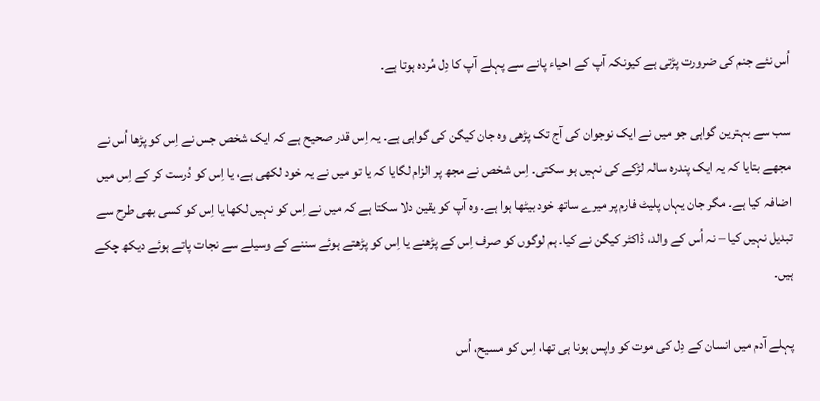اُس نئے جنم کی ضرورت پڑتی ہے کیونکہ آپ کے احیاء پانے سے پہلے آپ کا دِل مُردہ ہوتا ہے۔

سب سے بہترین گواہی جو میں نے ایک نوجوان کی آج تک پڑھی وہ جان کیگن کی گواہی ہے۔ یہ اِس قدر صحیح ہے کہ ایک شخص جس نے اِس کو پڑھا اُس نے مجھے بتایا کہ یہ ایک پندرہ سالہ لڑکے کی نہیں ہو سکتی۔ اِس شخص نے مجھ پر الزام لگایا کہ یا تو میں نے یہ خود لکھی ہے، یا اِس کو دُرست کر کے اِس میں اضافہ کیا ہے۔ مگر جان یہاں پلیٹ فارم پر میرے ساتھ خود بیٹھا ہوا ہے۔ وہ آپ کو یقین دلا سکتا ہے کہ میں نے اِس کو نہیں لکھا یا اِس کو کسی بھی طرح سے تبدیل نہیں کیا – نہ اُس کے والد، ڈاکٹر کیگن نے کیا۔ ہم لوگوں کو صرف اِس کے پڑھنے یا اِس کو پڑھتے ہوئے سننے کے وسیلے سے نجات پاتے ہوئے دیکھ چکے ہیں۔

پہلے آدم میں انسان کے دِل کی موت کو واپس ہونا ہی تھا، اِس کو مسیح، اُس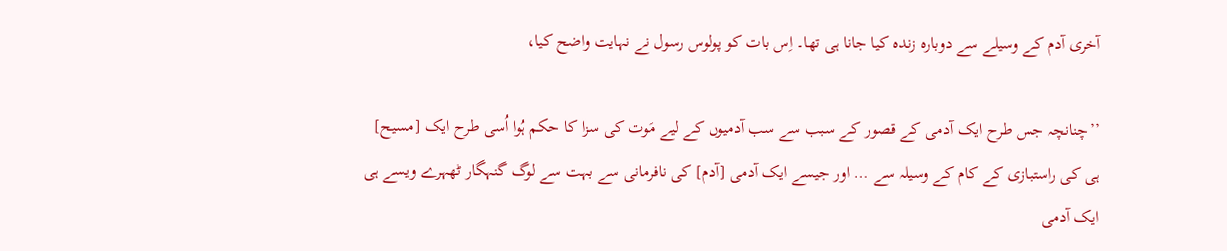آخری آدم کے وسیلے سے دوبارہ زندہ کیا جانا ہی تھا۔ اِس بات کو پولوس رسول نے نہایت واضح کیا،

’’چنانچہ جس طرح ایک آدمی کے قصور کے سبب سے سب آدمیوں کے لیے مَوت کی سزا کا حکم ہُوا اُسی طرح ایک [مسیح] ہی کی راستبازی کے کام کے وسیلہ سے … اور جیسے ایک آدمی [آدم] کی نافرمانی سے بہت سے لوگ گنہگار ٹھہرے ویسے ہی ایک آدمی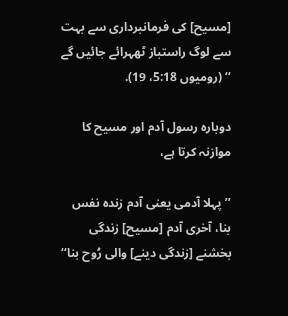[مسیح] کی فرمانبرداری سے بہت سے لوگ راستباز ٹھہرائے جائیں گے ‘‘ (رومیوں 5:18، 19).

دوبارہ رسول آدم اور مسیح کا موازنہ کرتا ہے،

’’پہلا آدمی یعنی آدم زندہ نفس بنا، آخری آدم [مسیح] زندگی بخشنے [زندگی دینے] والی رُوح بنا‘‘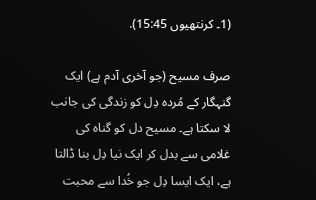(1۔ کرنتھیوں 15:45).

صرف مسیح (جو آخری آدم ہے) ایک گنہگار کے مُردہ دِل کو زندگی کی جانب لا سکتا ہے۔ مسیح دل کو گناہ کی غلامی سے بدل کر ایک نیا دِل بنا ڈالتا ہے، ایک ایسا دِل جو خُدا سے محبت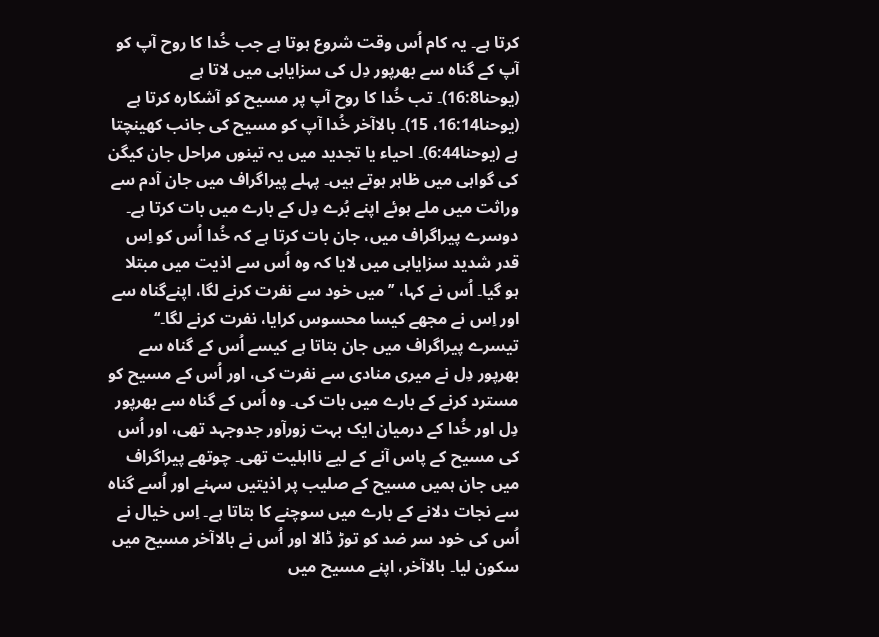کرتا ہے۔ یہ کام اُس وقت شروع ہوتا ہے جب خُدا کا روح آپ کو آپ کے گناہ سے بھرپور دِل کی سزایابی میں لاتا ہے (یوحنا16:8)۔ تب خُدا کا روح آپ پر مسیح کو آشکارہ کرتا ہے (یوحنا16:14، 15)۔ بالاآخر خُدا آپ کو مسیح کی جانب کھینچتا ہے (یوحنا6:44)۔ احیاء یا تجدید میں یہ تینوں مراحل جان کیگن کی گواہی میں ظاہر ہوتے ہیں۔ پہلے پیراگراف میں جان آدم سے وراثت میں ملے ہوئے اپنے بُرے دِل کے بارے میں بات کرتا ہے۔ دوسرے پیراگراف میں، جان بات کرتا ہے کہ خُدا اُس کو اِس قدر شدید سزایابی میں لایا کہ وہ اُس سے اذیت میں مبتلا ہو گیا۔ اُس نے کہا، ’’میں خود سے نفرت کرنے لگا، اپنےگناہ سے اور اِس نے مجھے کیسا محسوس کرایا، نفرت کرنے لگا۔‘‘ تیسرے پیراگراف میں جان بتاتا ہے کیسے اُس کے گناہ سے بھرپور دِل نے میری منادی سے نفرت کی، اور اُس کے مسیح کو مسترد کرنے کے بارے میں بات کی۔ وہ اُس کے گناہ سے بھرپور دِل اور خُدا کے درمیان ایک بہت زورآور جدوجہد تھی، اور اُس کی مسیح کے پاس آنے کے لیے نااہلیت تھی۔ چوتھے پیراگراف میں جان ہمیں مسیح کے صلیب پر اذیتیں سہنے اور اُسے گناہ سے نجات دلانے کے بارے میں سوچنے کا بتاتا ہے۔ اِس خیال نے اُس کی خود سر ضد کو توڑ ڈالا اور اُس نے بالاآخر مسیح میں سکون لیا۔ بالاآخر، اپنے مسیح میں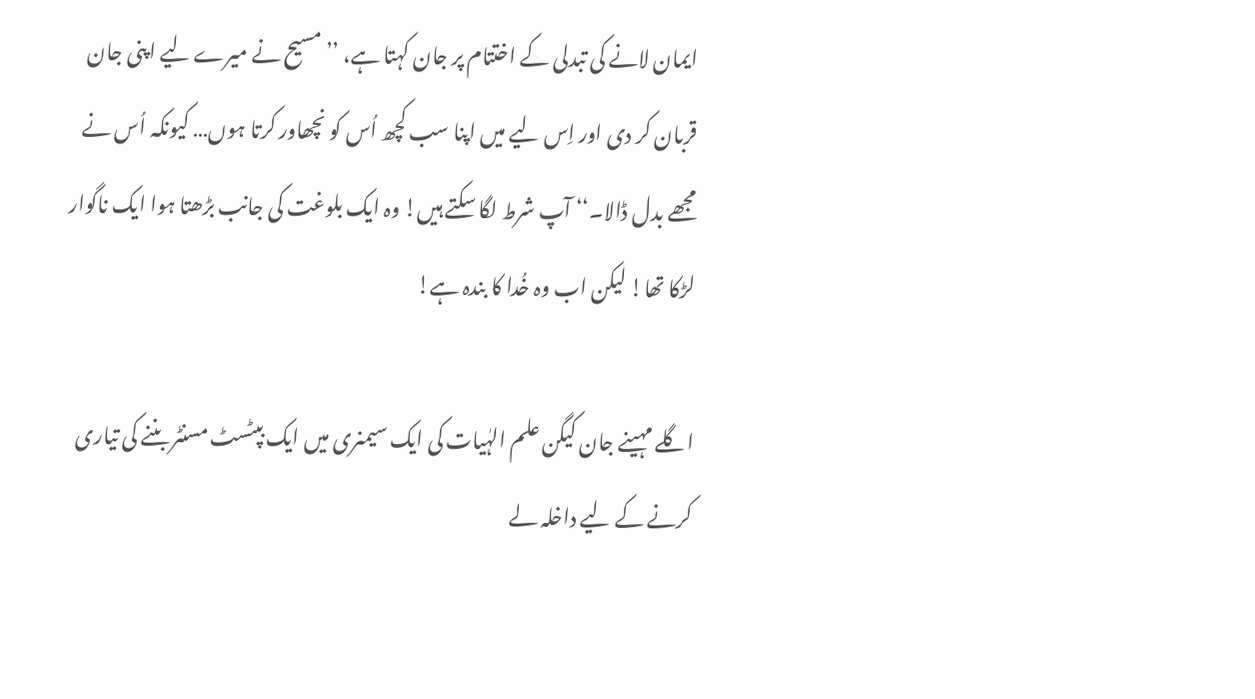ایمان لانے کی تبدلی کے اختتام پر جان کہتا ہے، ’’مسیح نے میرے لیے اپنی جان قربان کر دی اور اِس لیے میں اپنا سب کچھ اُس کو نچھاور کرتا ہوں… کیونکہ اُس نے مجھے بدل ڈالا۔‘‘ آپ شرط لگا سکتے ہیں! وہ ایک بلوغت کی جانب بڑھتا ہوا ایک ناگوار لڑکا تھا! لیکن اب وہ خُدا کا بندہ ہے!

اگلے مہینے جان کیگن علم الہٰیات کی ایک سیمنری میں ایک بپٹسٹ مسنٹر بننے کی تیاری کرنے کے لیے داخلہ لے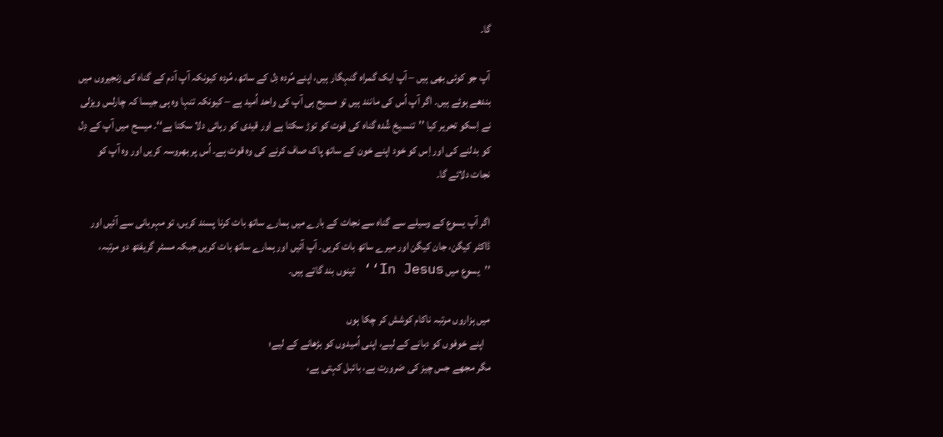گا۔

آپ جو کوئی بھی ہیں – آپ ایک گمراہ گنہگار ہیں، اپنے مُردہ دِل کے ساتھ، مُردہ کیونکہ آپ آدم کے گناہ کی زنجیروں میں بندھے ہوئے ہیں۔ اگر آپ اُس کی مانند ہیں تو مسیح ہی آپ کی واحد اُمید ہے – کیونکہ تنہا وہ ہی جیسا کہ چارلس ویزلی نے اِسکو تحریر کیا ’’تنسیخ شُدہ گناہ کی قوت کو توڑ سکتا ہے اور قیدی کو رہائی دلا سکتا ہے‘‘۔ میسح میں آپ کے دِل کو بدلنے کی اور اِس کو خود اپنے خون کے ساتھ پاک صاف کرنے کی وہ قوت ہے۔ اُس پر بھروسہ کریں اور وہ آپ کو نجات دلائے گا۔

اگر آپ یسوع کے وسیلے سے گناہ سے نجات کے بارے میں ہمارے ساتھ بات کرنا پسند کریں، تو مہربانی سے آئیں اور ڈاکٹر کیگن، جان کیگن اور میرے ساتھ بات کریں۔ آپ آئیں اور ہمارے ساتھ بات کریں جبکہ مسٹر گریفتھ دو مرتبہ، ’’یسوع میں In Jesus‘‘ تینوں بند گاتے ہیں۔

میں ہزاروں مرتبہ ناکام کوشش کر چکا ہوں
   اپنے خوفوں کو دبانے کے لیے، اپنی اُمیدوں کو بڑھانے کے لیے؛
مگر مجھے جس چیز کی ضرورت ہے، بائبل کہتی ہے،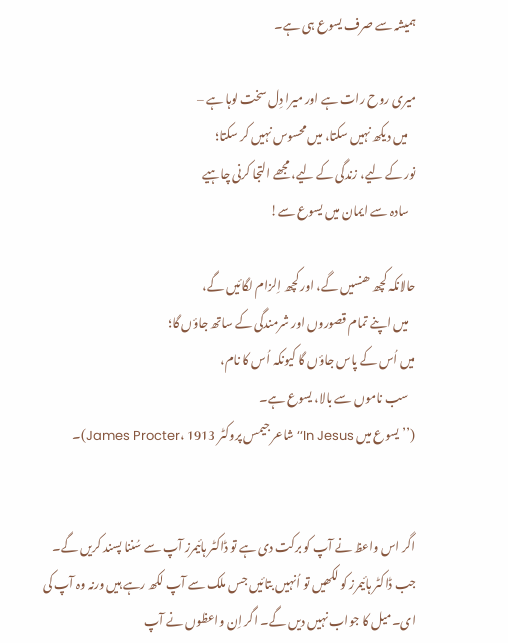ہمیشہ سے صرف یسوع ہی ہے۔

میری روح رات ہے اور میرا دِل سخت لوہا ہے –
   میں دیکھ نہیں سکتا، میں محسوس نہیں کر سکتا؛
نور کے لیے، زندگی کے لیے، مجھے التجا کرنی چاہیے
   سادہ سے ایمان میں یسوع سے!

حالانکہ کچھ ھنسیں گے، اور کچھ اِلزام لگائیں گے،
   میں اپنے تمام قصوروں اور شرمندگی کے ساتھ جاؤں گا؛
میں اُس کے پاس جاؤں گا کیونکہ اُس کا نام،
   سب ناموں سے بالا، یسوع ہے۔
(’’یسوع میں In Jesus‘‘ شاعر جیمس پروکٹر James Procter، 1913)۔


اگر اس واعظ نے آپ کو برکت دی ہے تو ڈاکٹر ہائیمرز آپ سے سُننا پسند کریں گے۔ جب ڈاکٹر ہائیمرز کو لکھیں تو اُنہیں بتائیں جس ملک سے آپ لکھ رہے ہیں ورنہ وہ آپ کی ای۔میل کا جواب نہیں دیں گے۔ اگر اِن واعظوں نے آپ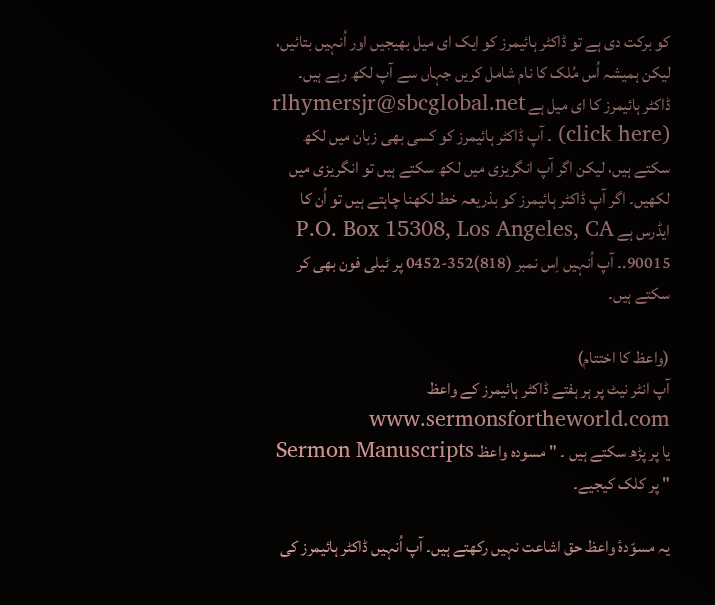کو برکت دی ہے تو ڈاکٹر ہائیمرز کو ایک ای میل بھیجیں اور اُنہیں بتائیں، لیکن ہمیشہ اُس مُلک کا نام شامل کریں جہاں سے آپ لکھ رہے ہیں۔ ڈاکٹر ہائیمرز کا ای میل ہے rlhymersjr@sbcglobal.net (click here) ۔ آپ ڈاکٹر ہائیمرز کو کسی بھی زبان میں لکھ سکتے ہیں، لیکن اگر آپ انگریزی میں لکھ سکتے ہیں تو انگریزی میں لکھیں۔ اگر آپ ڈاکٹر ہائیمرز کو بذریعہ خط لکھنا چاہتے ہیں تو اُن کا ایڈرس ہے P.O. Box 15308, Los Angeles, CA 90015.۔ آپ اُنہیں اِس نمبر (818)352-0452 پر ٹیلی فون بھی کر سکتے ہیں۔

(واعظ کا اختتام)
آپ انٹر نیٹ پر ہر ہفتے ڈاکٹر ہائیمرز کے واعظ www.sermonsfortheworld.com
یا پر پڑھ سکتے ہیں ۔ "مسودہ واعظ Sermon Manuscripts " پر کلک کیجیے۔

یہ مسوّدۂ واعظ حق اشاعت نہیں رکھتے ہیں۔ آپ اُنہیں ڈاکٹر ہائیمرز کی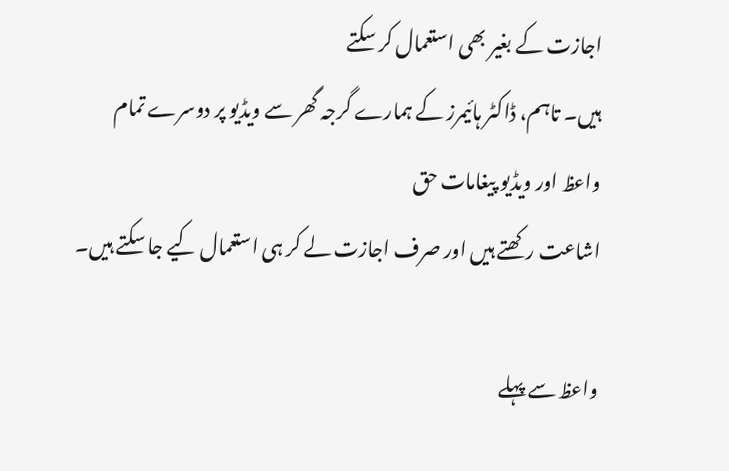اجازت کے بغیر بھی استعمال کر سکتے
ہیں۔ تاہم، ڈاکٹر ہائیمرز کے ہمارے گرجہ گھر سے ویڈیو پر دوسرے تمام واعظ اور ویڈیو پیغامات حق
اشاعت رکھتے ہیں اور صرف اجازت لے کر ہی استعمال کیے جا سکتے ہیں۔

واعظ سے پہلے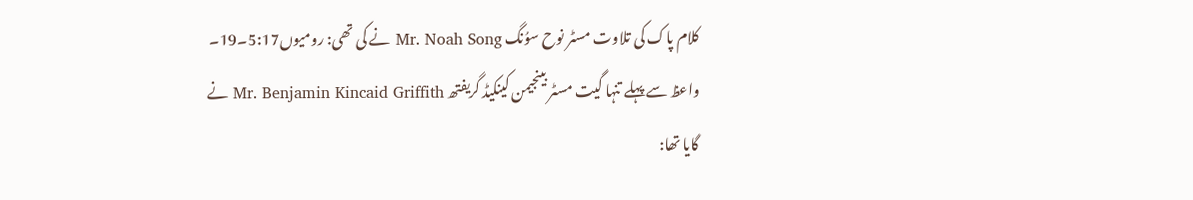کلام پاک کی تلاوت مسٹر نوح سوُنگ Mr. Noah Song نے کی تھی: رومیوں5:17۔19۔
واعظ سے پہلے تنہا گیت مسٹر بینجیمن کینکیڈ گریفتھ Mr. Benjamin Kincaid Griffith نے گایا تھا: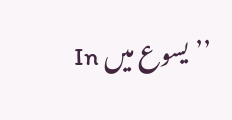’’یسوع میں In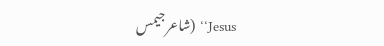Jesus‘‘ (شاعر جیمس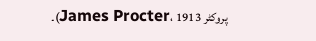پروکٹر James Procter، 1913)۔